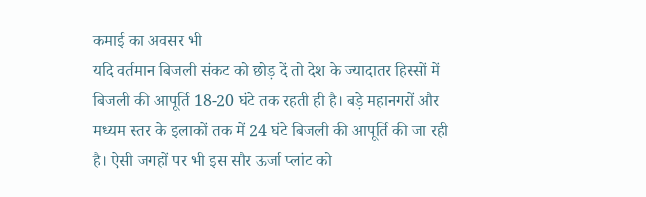कमाई का अवसर भी
यदि वर्तमान बिजली संकट को छोड़ दें तो देश के ज्यादातर हिस्सों में बिजली की आपूर्ति 18-20 घंटे तक रहती ही है। बड़े महानगरों और मध्यम स्तर के इलाकों तक में 24 घंटे बिजली की आपूर्ति की जा रही है। ऐसी जगहों पर भी इस सौर ऊर्जा प्लांट को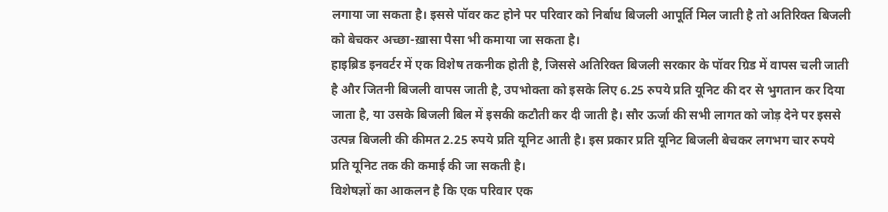लगाया जा सकता है। इससे पॉवर कट होने पर परिवार को निर्बाध बिजली आपूर्ति मिल जाती है तो अतिरिक्त बिजली को बेचकर अच्छा-ख़ासा पैसा भी कमाया जा सकता है।
हाइब्रिड इनवर्टर में एक विशेष तकनीक होती है, जिससे अतिरिक्त बिजली सरकार के पॉवर ग्रिड में वापस चली जाती है और जितनी बिजली वापस जाती है, उपभोक्ता को इसके लिए 6.25 रुपये प्रति यूनिट की दर से भुगतान कर दिया जाता है, या उसके बिजली बिल में इसकी कटौती कर दी जाती है। सौर ऊर्जा की सभी लागत को जोड़ देने पर इससे उत्पन्न बिजली की कीमत 2.25 रुपये प्रति यूनिट आती है। इस प्रकार प्रति यूनिट बिजली बेचकर लगभग चार रुपये प्रति यूनिट तक की कमाई की जा सकती है।
विशेषज्ञों का आकलन है कि एक परिवार एक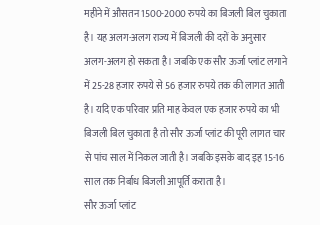महीने में औसतन 1500-2000 रुपये का बिजली बिल चुकाता है। यह अलग-अलग राज्य में बिजली की दरों के अनुसार अलग-अलग हो सकता है। जबकि एक सौर ऊर्जा प्लांट लगाने में 25-28 हजार रुपये से 56 हजार रुपये तक की लागत आती है। यदि एक परिवार प्रति माह केवल एक हजार रुपये का भी बिजली बिल चुकाता है तो सौर ऊर्जा प्लांट की पूरी लागत चार से पांच साल में निकल जाती है। जबकि इसके बाद इह 15-16 साल तक निर्बाध बिजली आपूर्ति कराता है।
सौर ऊर्जा प्लांट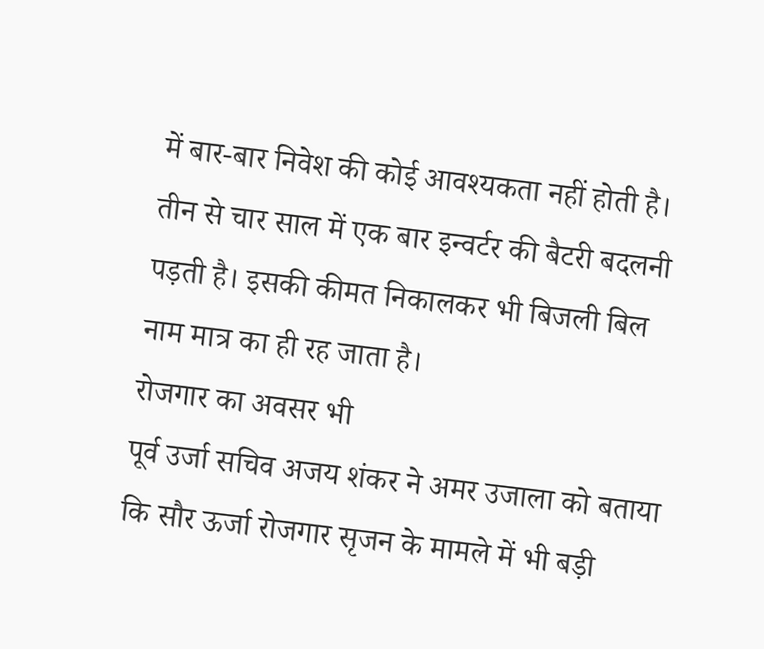में बार-बार निवेश की कोई आवश्यकता नहीं होती है। तीन से चार साल में एक बार इन्वर्टर की बैटरी बदलनी पड़ती है। इसकी कीमत निकालकर भी बिजली बिल नाम मात्र का ही रह जाता है।
रोजगार का अवसर भी
पूर्व उर्जा सचिव अजय शंकर ने अमर उजाला को बताया कि सौर ऊर्जा रोजगार सृजन के मामले में भी बड़ी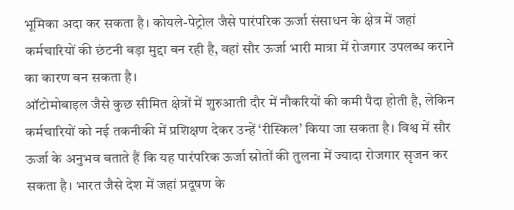भूमिका अदा कर सकता है। कोयले-पेट्रोल जैसे पारंपरिक ऊर्जा संसाधन के क्षेत्र में जहां कर्मचारियों की छंटनी बड़ा मुद्दा बन रही है, वहां सौर ऊर्जा भारी मात्रा में रोजगार उपलब्ध कराने का कारण बन सकता है।
ऑटोमोबाइल जैसे कुछ सीमित क्षेत्रों में शुरुआती दौर में नौकरियों की कमी पैदा होती है, लेकिन कर्मचारियों को नई तकनीकी में प्रशिक्षण देकर उन्हें ‘रीस्किल’ किया जा सकता है। विश्व में सौर ऊर्जा के अनुभव बताते हैं कि यह पारंपरिक ऊर्जा स्रोतों की तुलना में ज्यादा रोजगार सृजन कर सकता है। भारत जैसे देश में जहां प्रदूषण के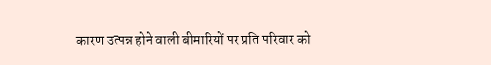कारण उत्पन्न होने वाली बीमारियों पर प्रति परिवार को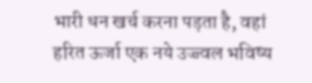भारी धन खर्च करना पड़ता है, वहां हरित ऊर्जा एक नये उज्ज्वल भविष्य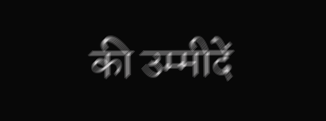की उम्मीदें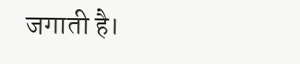जगाती है।